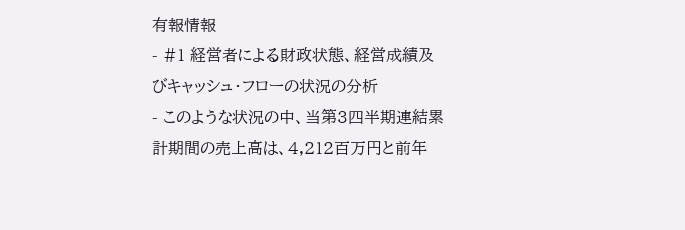有報情報
- #1 経営者による財政状態、経営成績及びキャッシュ・フローの状況の分析
- このような状況の中、当第3四半期連結累計期間の売上高は、4,212百万円と前年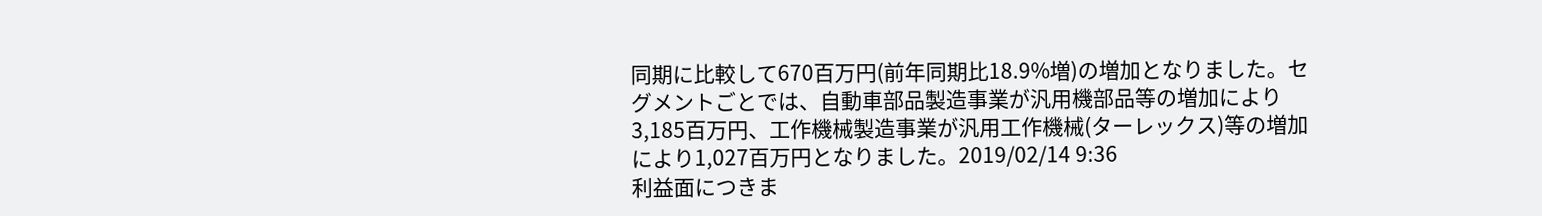同期に比較して670百万円(前年同期比18.9%増)の増加となりました。セグメントごとでは、自動車部品製造事業が汎用機部品等の増加により3,185百万円、工作機械製造事業が汎用工作機械(ターレックス)等の増加により1,027百万円となりました。2019/02/14 9:36
利益面につきま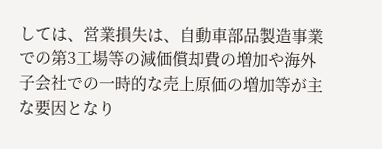しては、営業損失は、自動車部品製造事業での第3工場等の減価償却費の増加や海外子会社での一時的な売上原価の増加等が主な要因となり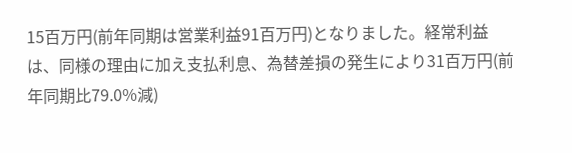15百万円(前年同期は営業利益91百万円)となりました。経常利益は、同様の理由に加え支払利息、為替差損の発生により31百万円(前年同期比79.0%減)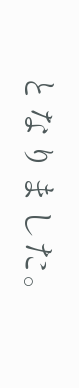となりました。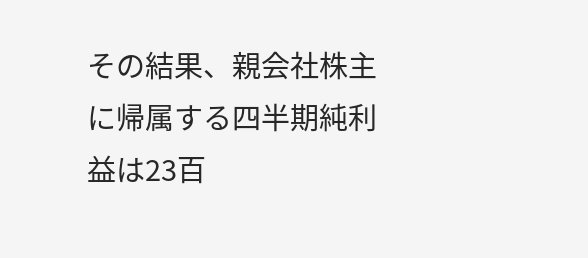その結果、親会社株主に帰属する四半期純利益は23百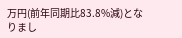万円(前年同期比83.8%減)となりまし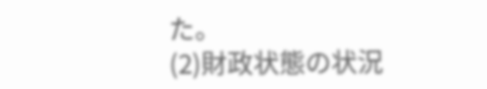た。
(2)財政状態の状況